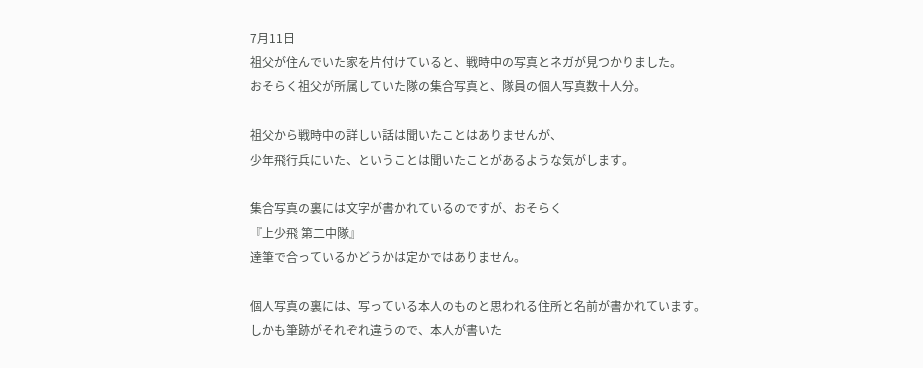7月11日
祖父が住んでいた家を片付けていると、戦時中の写真とネガが見つかりました。
おそらく祖父が所属していた隊の集合写真と、隊員の個人写真数十人分。

祖父から戦時中の詳しい話は聞いたことはありませんが、
少年飛行兵にいた、ということは聞いたことがあるような気がします。

集合写真の裏には文字が書かれているのですが、おそらく
『上少飛 第二中隊』
達筆で合っているかどうかは定かではありません。

個人写真の裏には、写っている本人のものと思われる住所と名前が書かれています。
しかも筆跡がそれぞれ違うので、本人が書いた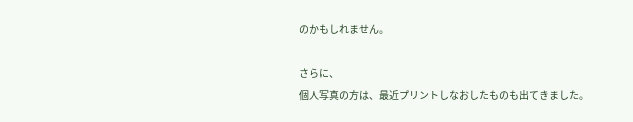のかもしれません。

さらに、
個人写真の方は、最近プリントしなおしたものも出てきました。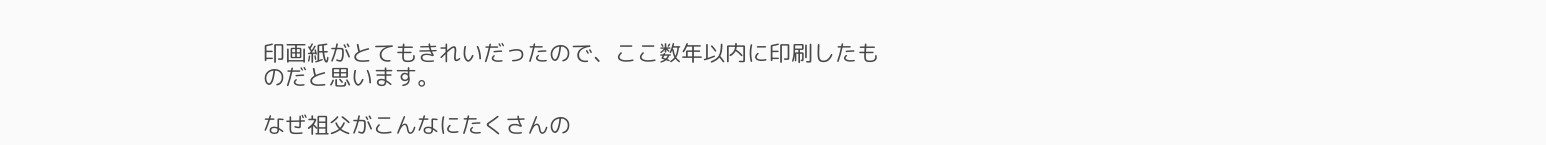印画紙がとてもきれいだったので、ここ数年以内に印刷したものだと思います。

なぜ祖父がこんなにたくさんの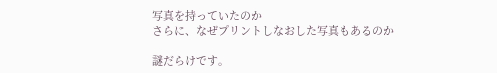写真を持っていたのか
さらに、なぜプリントしなおした写真もあるのか

謎だらけです。